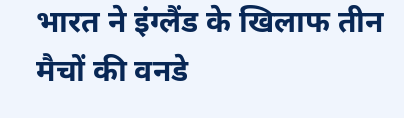भारत ने इंग्लैंड के खिलाफ तीन मैचों की वनडे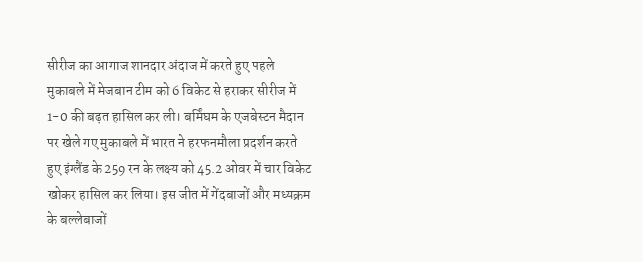सीरीज का आगाज शानदार अंदाज में करते हुए पहले मुकाबले में मेजबान टीम को 6 विकेट से हराकर सीरीज में 1-0 की बढ़त हासिल कर ली। बर्मिंघम के एजबेस्टन मैदान पर खेले गए मुकाबले में भारत ने हरफनमौला प्रदर्शन करते हुए इंग्लैंड के 259 रन के लक्ष्य को 45.2 ओवर में चार विकेट खोकर हासिल कर लिया। इस जीत में गेंदबाजों और मध्यक्रम के बल्लेबाजों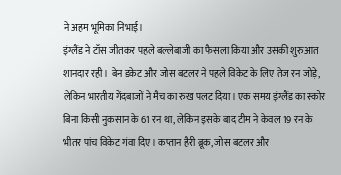ने अहम भूमिका निभाई।
इंग्लैंड ने टॉस जीतकर पहले बल्लेबाजी का फैसला किया और उसकी शुरुआत शानदार रही। बेन डकेट और जोस बटलर ने पहले विकेट के लिए तेज रन जोड़े, लेकिन भारतीय गेंदबाजों ने मैच का रुख पलट दिया। एक समय इंग्लैंड का स्कोर बिना किसी नुकसान के 61 रन था, लेकिन इसके बाद टीम ने केवल 19 रन के भीतर पांच विकेट गंवा दिए। कप्तान हैरी ब्रूक, जोस बटलर और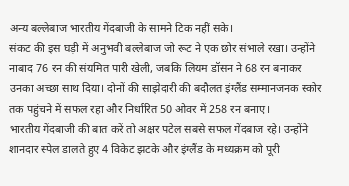अन्य बल्लेबाज भारतीय गेंदबाजी के सामने टिक नहीं सके।
संकट की इस घड़ी में अनुभवी बल्लेबाज जो रूट ने एक छोर संभाले रखा। उन्होंने नाबाद 76 रन की संयमित पारी खेली, जबकि लियम डॉसन ने 68 रन बनाकर उनका अच्छा साथ दिया। दोनों की साझेदारी की बदौलत इंग्लैंड सम्मानजनक स्कोर तक पहुंचने में सफल रहा और निर्धारित 50 ओवर में 258 रन बनाए।
भारतीय गेंदबाजी की बात करें तो अक्षर पटेल सबसे सफल गेंदबाज रहे। उन्होंने शानदार स्पेल डालते हुए 4 विकेट झटके और इंग्लैंड के मध्यक्रम को पूरी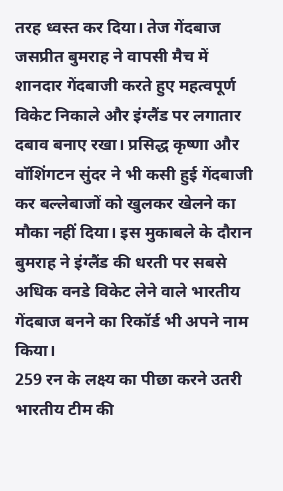तरह ध्वस्त कर दिया। तेज गेंदबाज जसप्रीत बुमराह ने वापसी मैच में शानदार गेंदबाजी करते हुए महत्वपूर्ण विकेट निकाले और इंग्लैंड पर लगातार दबाव बनाए रखा। प्रसिद्ध कृष्णा और वॉशिंगटन सुंदर ने भी कसी हुई गेंदबाजी कर बल्लेबाजों को खुलकर खेलने का मौका नहीं दिया। इस मुकाबले के दौरान बुमराह ने इंग्लैंड की धरती पर सबसे अधिक वनडे विकेट लेने वाले भारतीय गेंदबाज बनने का रिकॉर्ड भी अपने नाम किया।
259 रन के लक्ष्य का पीछा करने उतरी भारतीय टीम की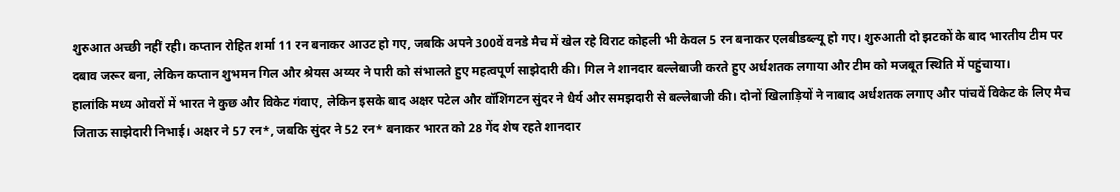शुरुआत अच्छी नहीं रही। कप्तान रोहित शर्मा 11 रन बनाकर आउट हो गए, जबकि अपने 300वें वनडे मैच में खेल रहे विराट कोहली भी केवल 5 रन बनाकर एलबीडब्ल्यू हो गए। शुरुआती दो झटकों के बाद भारतीय टीम पर दबाव जरूर बना, लेकिन कप्तान शुभमन गिल और श्रेयस अय्यर ने पारी को संभालते हुए महत्वपूर्ण साझेदारी की। गिल ने शानदार बल्लेबाजी करते हुए अर्धशतक लगाया और टीम को मजबूत स्थिति में पहुंचाया।
हालांकि मध्य ओवरों में भारत ने कुछ और विकेट गंवाए, लेकिन इसके बाद अक्षर पटेल और वॉशिंगटन सुंदर ने धैर्य और समझदारी से बल्लेबाजी की। दोनों खिलाड़ियों ने नाबाद अर्धशतक लगाए और पांचवें विकेट के लिए मैच जिताऊ साझेदारी निभाई। अक्षर ने 57 रन*, जबकि सुंदर ने 52 रन* बनाकर भारत को 28 गेंद शेष रहते शानदार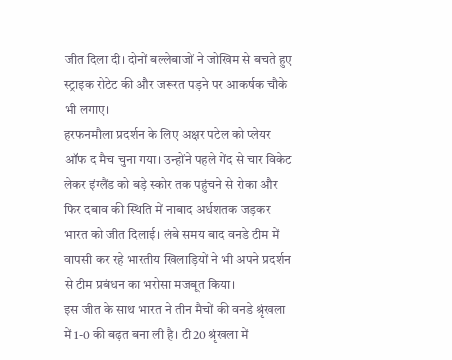जीत दिला दी। दोनों बल्लेबाजों ने जोखिम से बचते हुए स्ट्राइक रोटेट की और जरूरत पड़ने पर आकर्षक चौके भी लगाए।
हरफनमौला प्रदर्शन के लिए अक्षर पटेल को प्लेयर ऑफ द मैच चुना गया। उन्होंने पहले गेंद से चार विकेट लेकर इंग्लैंड को बड़े स्कोर तक पहुंचने से रोका और फिर दबाव की स्थिति में नाबाद अर्धशतक जड़कर भारत को जीत दिलाई। लंबे समय बाद वनडे टीम में वापसी कर रहे भारतीय खिलाड़ियों ने भी अपने प्रदर्शन से टीम प्रबंधन का भरोसा मजबूत किया।
इस जीत के साथ भारत ने तीन मैचों की वनडे श्रृंखला में 1-0 की बढ़त बना ली है। टी20 श्रृंखला में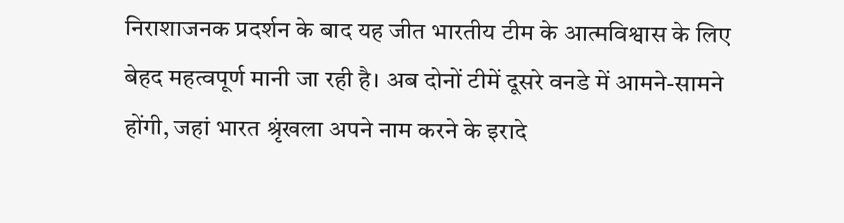निराशाजनक प्रदर्शन के बाद यह जीत भारतीय टीम के आत्मविश्वास के लिए बेहद महत्वपूर्ण मानी जा रही है। अब दोनों टीमें दूसरे वनडे में आमने-सामने होंगी, जहां भारत श्रृंखला अपने नाम करने के इरादे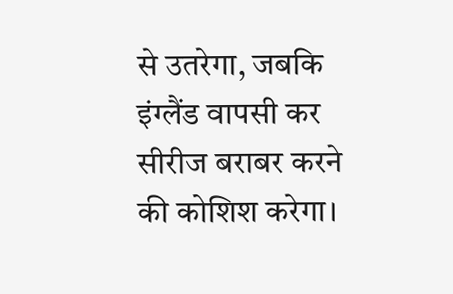से उतरेगा, जबकि इंग्लैंड वापसी कर सीरीज बराबर करने की कोशिश करेगा।